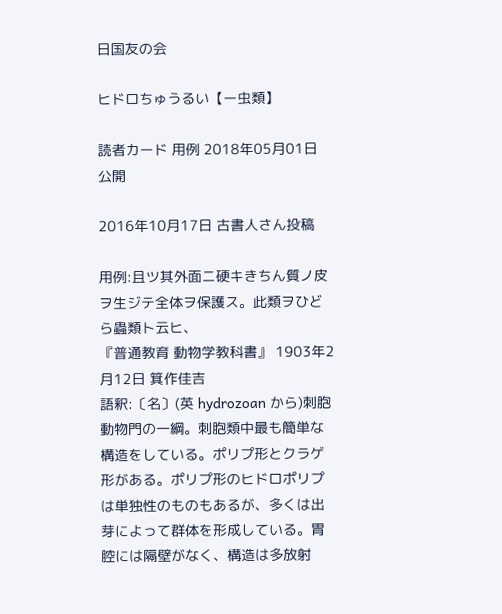日国友の会

ヒドロちゅうるい【ー虫類】

読者カード 用例 2018年05月01日 公開

2016年10月17日 古書人さん投稿

用例:且ツ其外面ニ硬キきちん質ノ皮ヲ生ジテ全体ヲ保護ス。此類ヲひどら蟲類ト云ヒ、
『普通教育 動物学教科書』 1903年2月12日 箕作佳吉
語釈:〔名〕(英 hydrozoan から)刺胞動物門の一綱。刺胞類中最も簡単な構造をしている。ポリプ形とクラゲ形がある。ポリプ形のヒドロポリプは単独性のものもあるが、多くは出芽によって群体を形成している。胃腔には隔壁がなく、構造は多放射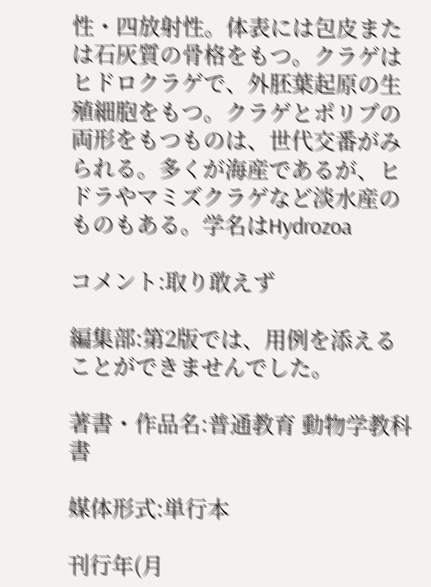性・四放射性。体表には包皮または石灰質の骨格をもつ。クラゲはヒドロクラゲで、外胚葉起原の生殖細胞をもつ。クラゲとポリプの両形をもつものは、世代交番がみられる。多くが海産であるが、ヒドラやマミズクラゲなど淡水産のものもある。学名はHydrozoa

コメント:取り敢えず

編集部:第2版では、用例を添えることができませんでした。

著書・作品名:普通教育 動物学教科書

媒体形式:単行本

刊行年(月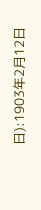日):1903年2月12日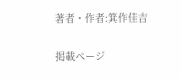著者・作者:箕作佳吉

掲載ページ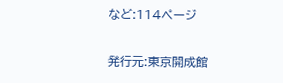など:114ページ

発行元:東京開成館